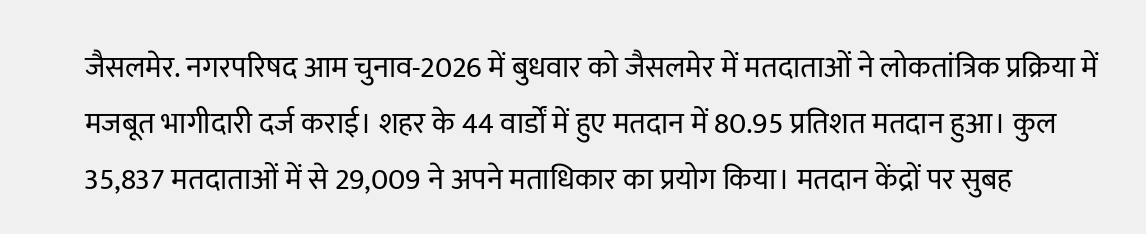जैसलमेर. नगरपरिषद आम चुनाव-2026 में बुधवार को जैसलमेर में मतदाताओं ने लोकतांत्रिक प्रक्रिया में मजबूत भागीदारी दर्ज कराई। शहर के 44 वार्डों में हुए मतदान में 80.95 प्रतिशत मतदान हुआ। कुल 35,837 मतदाताओं में से 29,009 ने अपने मताधिकार का प्रयोग किया। मतदान केंद्रों पर सुबह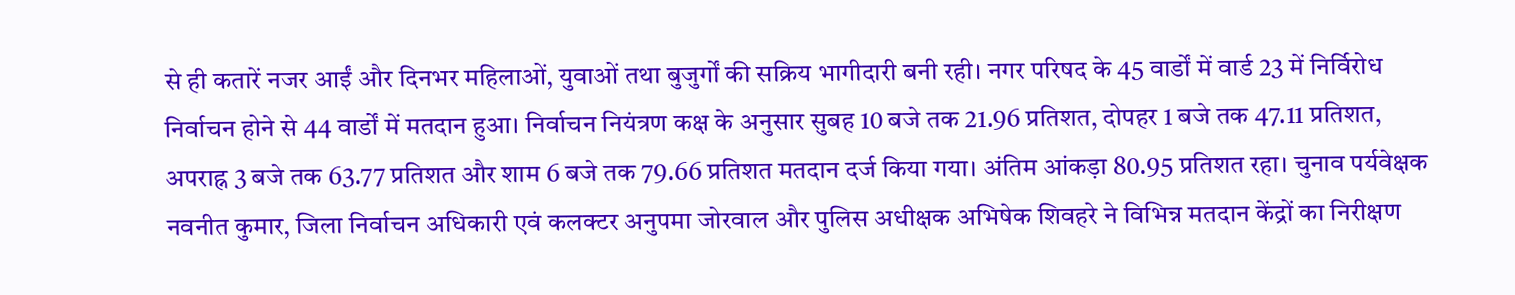से ही कतारें नजर आईं और दिनभर महिलाओं, युवाओं तथा बुजुर्गों की सक्रिय भागीदारी बनी रही। नगर परिषद के 45 वार्डों में वार्ड 23 में निर्विरोध निर्वाचन होने से 44 वार्डों में मतदान हुआ। निर्वाचन नियंत्रण कक्ष के अनुसार सुबह 10 बजे तक 21.96 प्रतिशत, दोपहर 1 बजे तक 47.11 प्रतिशत, अपराह्न 3 बजे तक 63.77 प्रतिशत और शाम 6 बजे तक 79.66 प्रतिशत मतदान दर्ज किया गया। अंतिम आंकड़ा 80.95 प्रतिशत रहा। चुनाव पर्यवेक्षक नवनीत कुमार, जिला निर्वाचन अधिकारी एवं कलक्टर अनुपमा जोरवाल और पुलिस अधीक्षक अभिषेक शिवहरे ने विभिन्न मतदान केंद्रों का निरीक्षण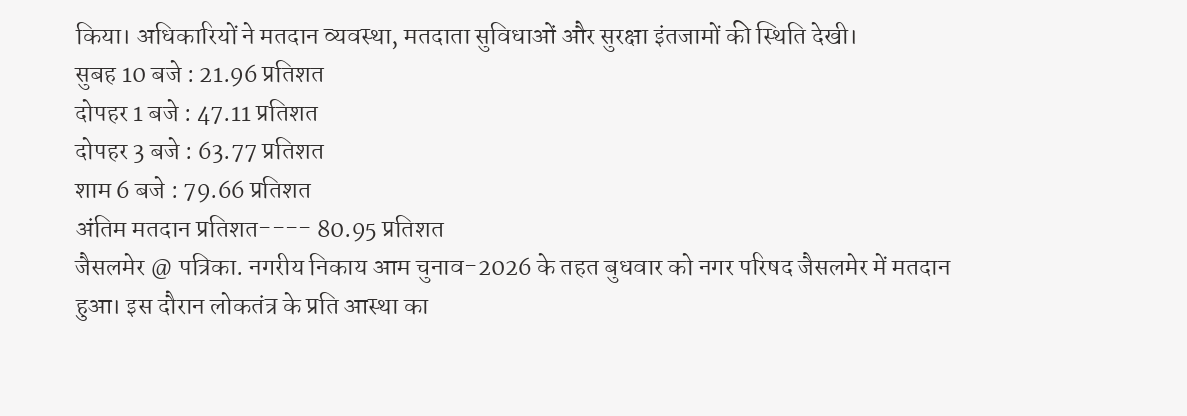किया। अधिकारियों ने मतदान व्यवस्था, मतदाता सुविधाओं और सुरक्षा इंतजामों की स्थिति देखी।
सुबह 10 बजे : 21.96 प्रतिशत
दोपहर 1 बजे : 47.11 प्रतिशत
दोपहर 3 बजे : 63.77 प्रतिशत
शाम 6 बजे : 79.66 प्रतिशत
अंतिम मतदान प्रतिशत---- 80.95 प्रतिशत
जैसलमेर @ पत्रिका. नगरीय निकाय आम चुनाव-2026 के तहत बुधवार को नगर परिषद जैसलमेर में मतदान हुआ। इस दौरान लोकतंत्र के प्रति आस्था का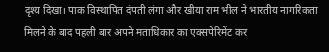दृश्य दिखा। पाक विस्थापित दंपती लंगा और खीया राम भील ने भारतीय नागरिकता मिलने के बाद पहली बार अपने मताधिकार का एक्सपेरिमेंट कर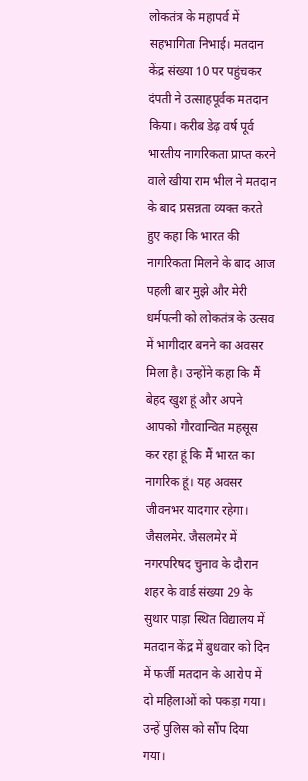लोकतंत्र के महापर्व में सहभागिता निभाई। मतदान केंद्र संख्या 10 पर पहुंचकर दंपती ने उत्साहपूर्वक मतदान किया। करीब डेढ़ वर्ष पूर्व भारतीय नागरिकता प्राप्त करने वाले खीया राम भील ने मतदान के बाद प्रसन्नता व्यक्त करते हुए कहा कि भारत की नागरिकता मिलने के बाद आज पहली बार मुझे और मेरी धर्मपत्नी को लोकतंत्र के उत्सव में भागीदार बनने का अवसर मिला है। उन्होंने कहा कि मैं बेहद खुश हूं और अपने आपको गौरवान्वित महसूस कर रहा हूं कि मैं भारत का नागरिक हूं। यह अवसर जीवनभर यादगार रहेगा।
जैसलमेर. जैसलमेर में नगरपरिषद चुनाव के दौरान शहर के वार्ड संख्या 29 के सुथार पाड़ा स्थित विद्यालय में मतदान केंद्र में बुधवार को दिन में फर्जी मतदान के आरोप में दो महिलाओं को पकड़ा गया। उन्हें पुलिस को सौंप दिया गया।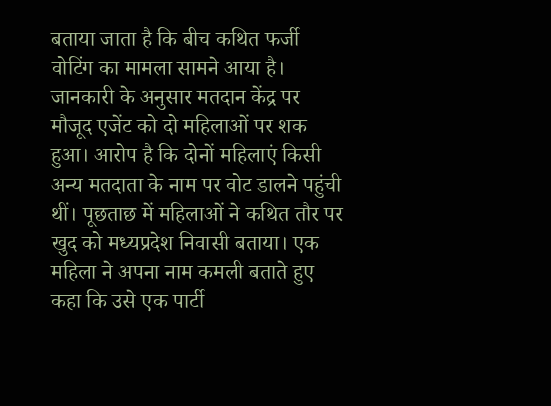बताया जाता है कि बीच कथित फर्जी वोटिंग का मामला सामने आया है। जानकारी के अनुसार मतदान केंद्र पर मौजूद एजेंट को दो महिलाओं पर शक हुआ। आरोप है कि दोनों महिलाएं किसी अन्य मतदाता के नाम पर वोट डालने पहुंची थीं। पूछताछ में महिलाओं ने कथित तौर पर खुद को मध्यप्रदेश निवासी बताया। एक महिला ने अपना नाम कमली बताते हुए कहा कि उसे एक पार्टी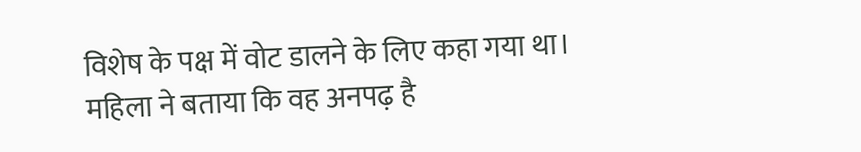विशेष के पक्ष में वोट डालने के लिए कहा गया था। महिला ने बताया कि वह अनपढ़ है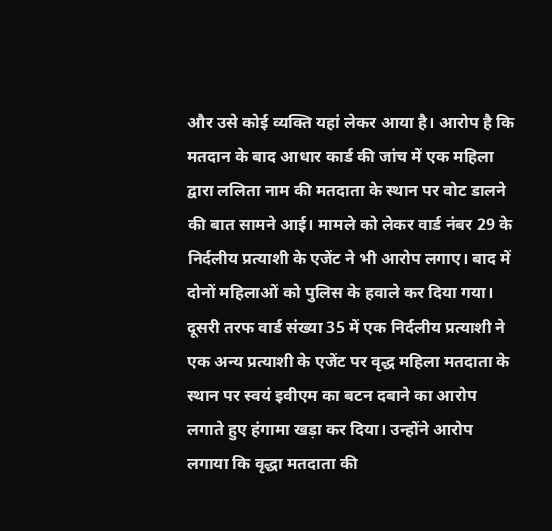और उसे कोई व्यक्ति यहां लेकर आया है। आरोप है कि मतदान के बाद आधार कार्ड की जांच में एक महिला द्वारा ललिता नाम की मतदाता के स्थान पर वोट डालने की बात सामने आई। मामले को लेकर वार्ड नंबर 29 के निर्दलीय प्रत्याशी के एजेंट ने भी आरोप लगाए। बाद में दोनों महिलाओं को पुलिस के हवाले कर दिया गया।
दूसरी तरफ वार्ड संख्या 35 में एक निर्दलीय प्रत्याशी ने एक अन्य प्रत्याशी के एजेंट पर वृद्ध महिला मतदाता के स्थान पर स्वयं इवीएम का बटन दबाने का आरोप लगाते हुए हंगामा खड़ा कर दिया। उन्होंने आरोप लगाया कि वृद्धा मतदाता की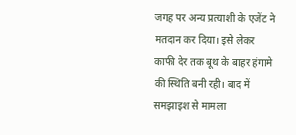जगह पर अन्य प्रत्याशी के एजेंट ने मतदान कर दिया। इसे लेकर काफी देर तक बूथ के बाहर हंगामे की स्थिति बनी रही। बाद में समझाइश से मामला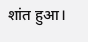शांत हुआ।